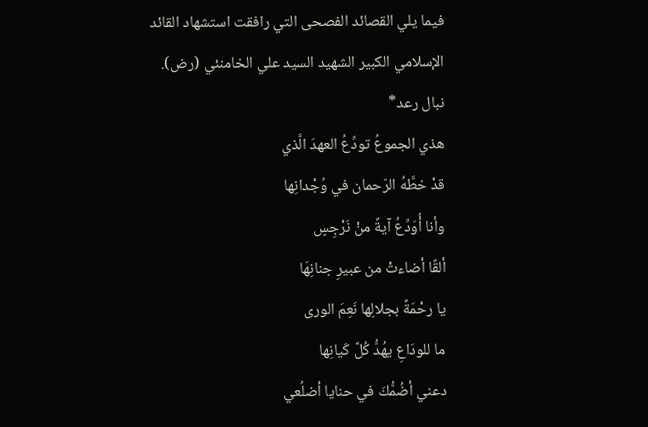فيما يلي القصائد الفصحى التي رافقت استشهاد القائد الإسلامي الكبير الشهيد السيد علي الخامنئي (رض).
نبال رعد*
هذي الجموعُ تودِّعُ العهدَ الَّذي
قدْ خطَّهُ الرّحمان في وُجْدانِها
وأنا أُوَدِّعُ آيةً منْ نَرْجِسٍ
ألقًا أضاءتْ من عبيرِ جنانِهَا
يا رحْمَةً بجلالِها نَعِمَ الورى
ما للودَاعِ يهُدُّ كُلَّ كَيانِها
دعني أضُمُّكَ في حنايا أضلُعي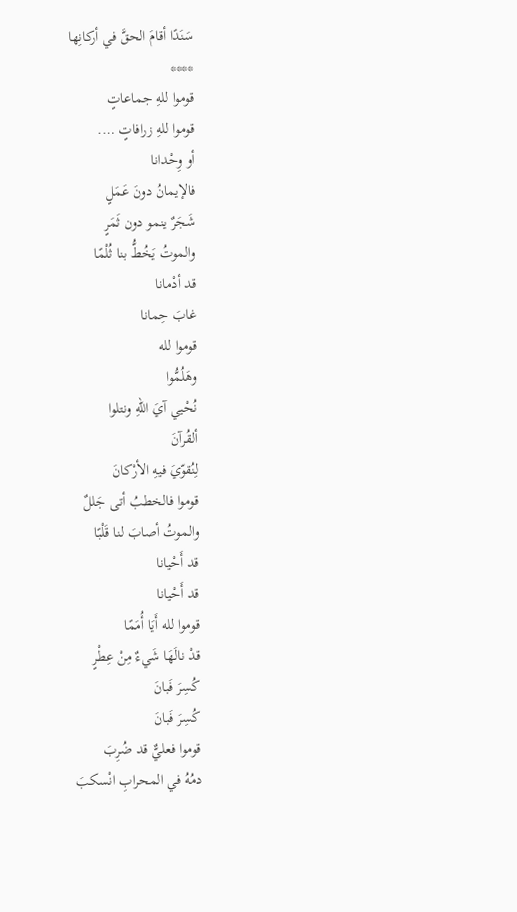سَنَدًا أقامَ الحقَّ في أركانِها
****
قوموا للهِ جماعاتٍ
قوموا للهِ زرافاتٍ ….
أو وِحْدانا
فالإيمانُ دونَ عَمَلٍ
شَجَرٌ ينمو دون ثَمَرٍ
والموتُ يَخُطُّ بنا ثُلْمًا
قد أدْمانا
غابَ حِمانا
قوموا لله
وهَلُمُّوا
نُحْيي آيَ اللهِ ونتلوا
ألقُرآنَ
لِنُقوّيَ فيهِ الأرْكانَ
قوموا فالخطبُ أتى جَللٌ
والموتُ أصابَ لنا قَلْبًا
قد أَحْيانا
قد أَحْيانا
قوموا لله أَيَا أُمَمًا
قدْ نالَهَا شَيءٌ مِنْ عِطْرٍ
كُسِرَ فَبانَ
كُسِرَ فَبانَ
قوموا فعليٌّ قد ضُرِبَ
دمُهُ في المحرابِ انْسكبَ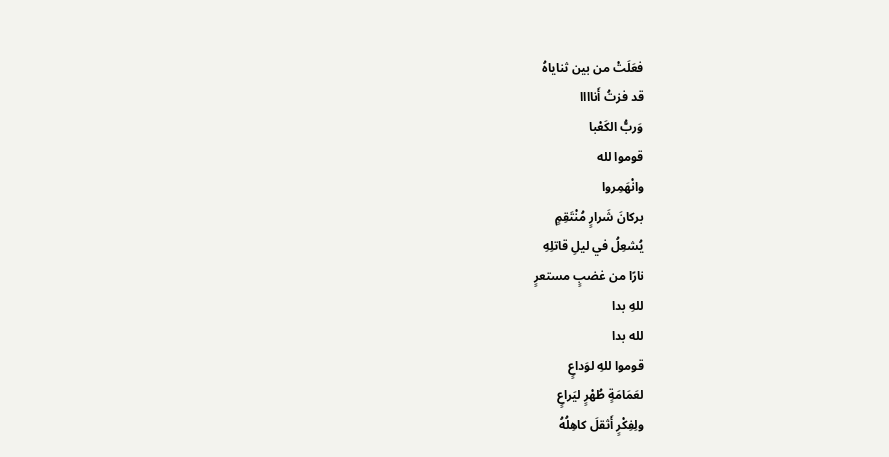فعَلَتْ من بين ثناياهُ
قد فزتُ أَناااا
وَربُّ الكَعْبا
قوموا لله
وانْهَمِروا
بركانَ شَرارٍ مُنْتَقِمٍ
يُشعِلُ في ليلِ قاتلِهِ
نارًا من غضبٍ مستعرٍ
للهِ بدا
لله بدا
قوموا للهِ لوَداعٍ
لعَمَامَةٍ طُهْرٍ ليَراعٍ
ولِفِكْرٍ أَثقلَ كاهِلُهُ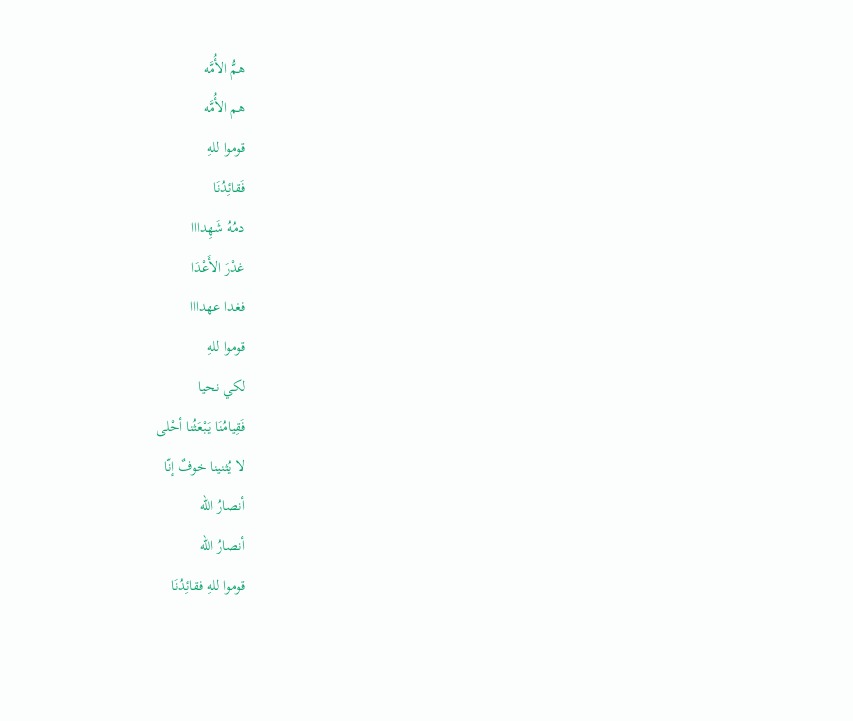همُّ الأُمَّه
هم الأُمَّه
قوموا للهِ
فَقائِدُنَا
دمُهُ شَهِدااا
غدْرَ الأَعْدَا
فغدا عهدااا
قوموا للهِ
لكي نحيا
فَقِيامُنَا يَبْعَثُنا أحْلى
لا يُثنينا خوفٌ إنّا
أنصارُ الله
أنصارُ الله
قوموا للهِ فقائِدُنَا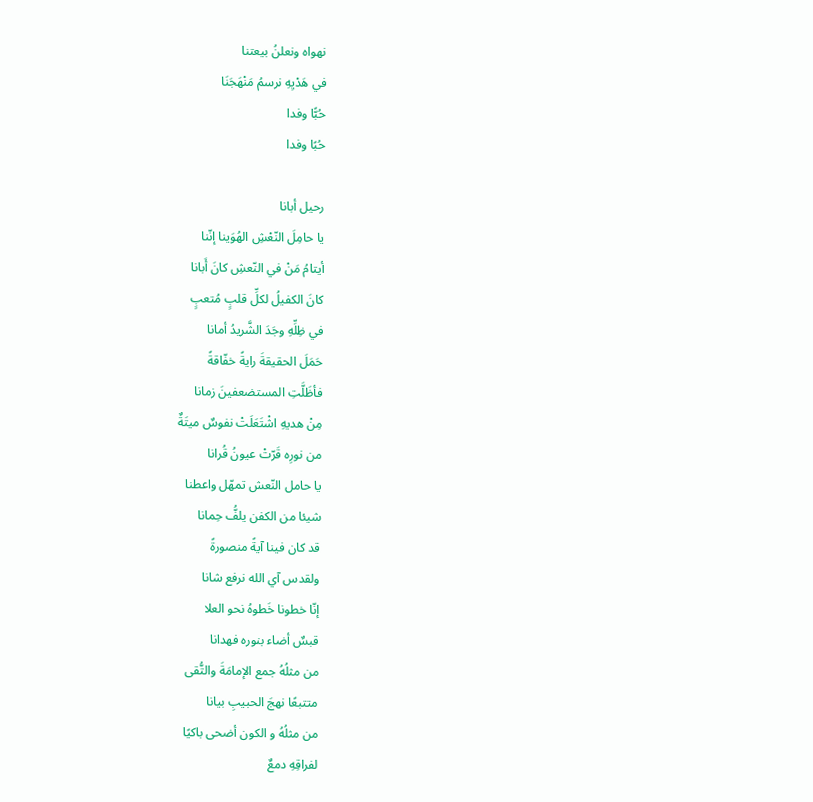نهواه ونعلنُ بيعتنا
في هَدْيِهِ نرسمُ مَنْهَجَنَا
حُبًّا وفدا
حُبًا وفدا

رحيل أبانا
يا حامِلَ النّعْشِ الهُوَينا إنّنا
أيتامُ مَنْ في النّعشِ كانَ أَبانا
كانَ الكفيلُ لكلِّ قلبٍ مُتعبٍ
في ظِلِّهِ وجَدَ الشَّريدُ أمانا
حَمَلَ الحقيقةَ رايةً خفّاقةً
فأظَلَّتِ المستضعفينَ زمانا
مِنْ هديهِ اشْتَعَلَتْ نفوسٌ ميتَةٌ
من نورِه قَرّتْ عيونُ قُرانا
يا حامل النّعش تمهّل واعطنا
شيئا من الكفن يلفُّ حِمانا
قد كان فينا آيةً منصورةً
ولقدس آي الله نرفع شانا
إنّا خطونا خَطوهُ نحو العلا
قبسٌ أضاء بنوره فهدانا
من مثلُهُ جمع الإمامَةَ والتُّقى
متتبعًا نهجَ الحبيبِ بيانا
من مثلُهُ و الكون أضحى باكيًا
لفراقِهِ دمعٌ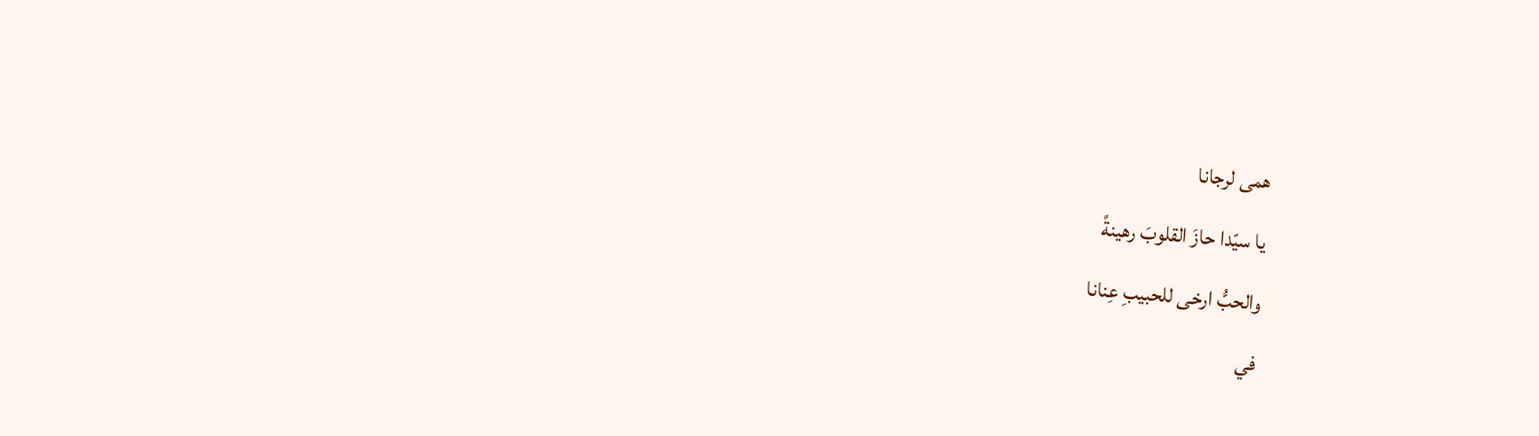همى لرجانا
يا سيّدا حازَ القلوبَ رهينةً
والحبُّ ارخى للحبيبِ عِنانا
في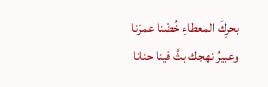بحرِكَ المعطاءِ خُضْنا عمرَنا
وعبيرُ نهجك بثَّ فينا حنانا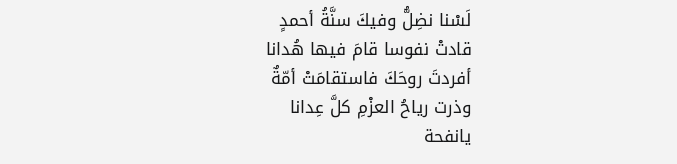لَسْنا نضِلُّ وفيكَ سنَّةُ أحمدٍ
قادتْ نفوسا قامَ فيها هُدانا
أفردتَ روحَكَ فاستقامَتْ أمّةٌ
وذرت رياحُ العزْمِ كلَّ عِدانا
يانفحة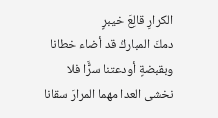الكرارِ قالِعَ خيبرٍ
دمكَ المباركُ قد أضاء خطانا
وبقبضةٍ أودعتنا سرًَّا فلا
نخشى العدا مهما المرارَ سقانا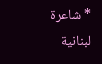* شاعرة لبنانية